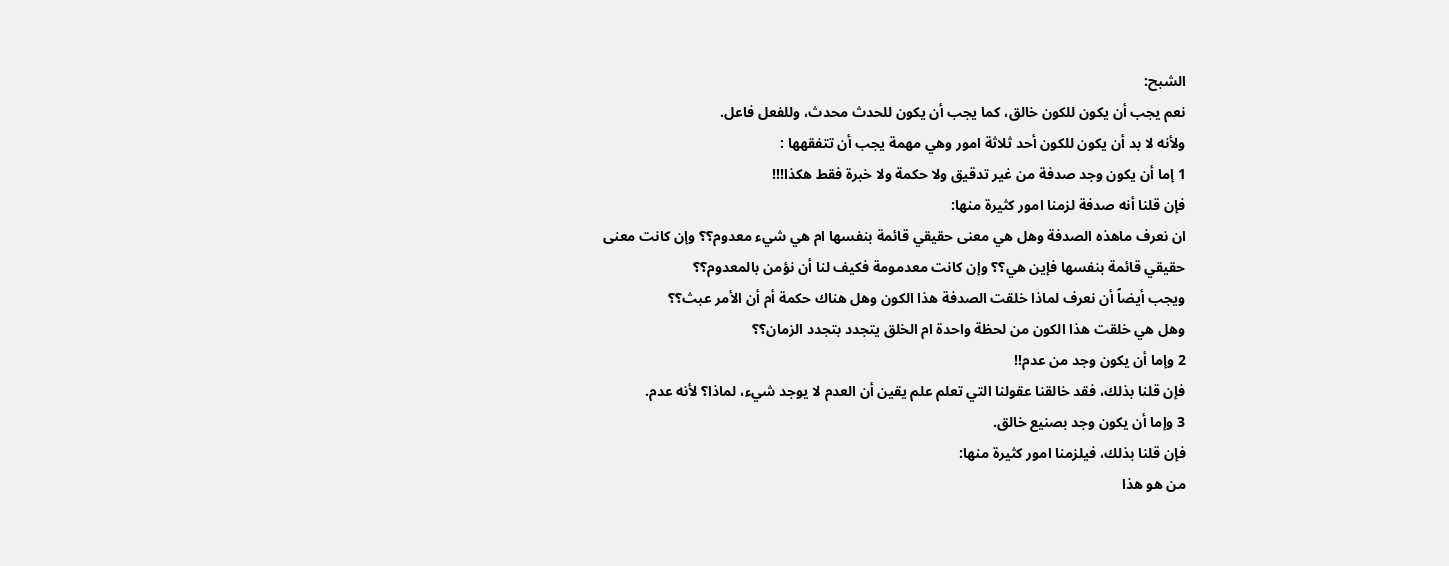الشبح:
نعم يجب أن يكون للكون خالق، كما يجب أن يكون للحدث محدث، وللفعل فاعل.
ولأنه لا بد أن يكون للكون أحد ثلاثة امور وهي مهمة يجب أن تتفقهها :
1 إما أن يكون وجد صدفة من غير تدقيق ولا حكمة ولا خبرة فقط هكذا!!!
فإن قلنا أنه صدفة لزمنا امور كثيرة منها:
ان نعرف ماهذه الصدفة وهل هي معنى حقيقي قائمة بنفسها ام هي شيء معدوم؟؟ وإن كانت معنى حقيقي قائمة بنفسها فإين هي؟؟ وإن كانت معدمومة فكيف لنا أن نؤمن بالمعدوم؟؟
ويجب أيضاً أن نعرف لماذا خلقت الصدفة هذا الكون وهل هناك حكمة أم أن الأمر عبث؟؟
وهل هي خلقت هذا الكون من لحظة واحدة ام الخلق يتجدد بتجدد الزمان؟؟
2 وإما أن يكون وجد من عدم!!
فإن قلنا بذلك، فقد خالقنا عقولنا التي تعلم علم يقين أن العدم لا يوجد شيء، لماذا؟ لأنه عدم.
3 وإما أن يكون وجد بصنيع خالق.
فإن قلنا بذلك، فيلزمنا امور كثيرة منها:
من هو هذا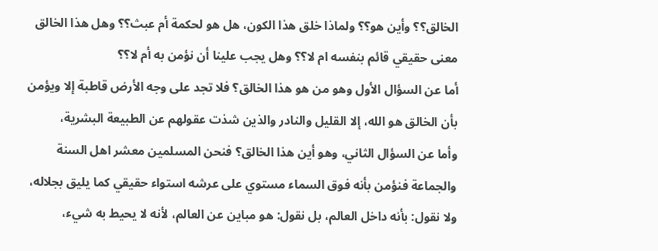الخالق؟؟ وأين هو؟؟ ولماذا خلق هذا الكون، هل هو لحكمة أم عبث؟؟ وهل هذا الخالق معنى حقيقي قائم بنفسه ام لا؟؟ وهل يجب علينا أن نؤمن به أم لا؟؟
أما عن السؤال الأول وهو من هو هذا الخالق؟ فلا تجد على وجه الأرض قاطبة إلا ويؤمن بأن الخالق هو الله، إلا القليل والنادر والذين شذت عقولهم عن الطبيعة البشرية،
وأما عن السؤال الثاني، وهو أين هذا الخالق؟ فنحن المسلمين معشر اهل السنة والجماعة فنؤمن بأنه فوق السماء مستوي على عرشه استواء حقيقي كما يليق بجلاله، ولا نقول: بأنه داخل العالم، بل نقول: هو مباين عن العالم، لأنه لا يحيط به شيء،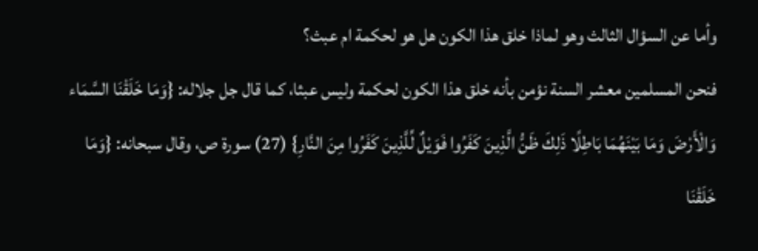وأما عن السؤال الثالث وهو لماذا خلق هذا الكون هل هو لحكمة ام عبث؟
فنحن المسلمين معشر السنة نؤمن بأنه خلق هذا الكون لحكمة وليس عبثا، كما قال جل جلاله: {وَمَا خَلَقْنَا السَّمَاء وَالْأَرْضَ وَمَا بَيْنَهُمَا بَاطِلًا ذَلِكَ ظَنُّ الَّذِينَ كَفَرُوا فَوَيْلٌ لِّلَّذِينَ كَفَرُوا مِنَ النَّارِ} (27) سورة ص، وقال سبحانه: {وَمَا خَلَقْنَا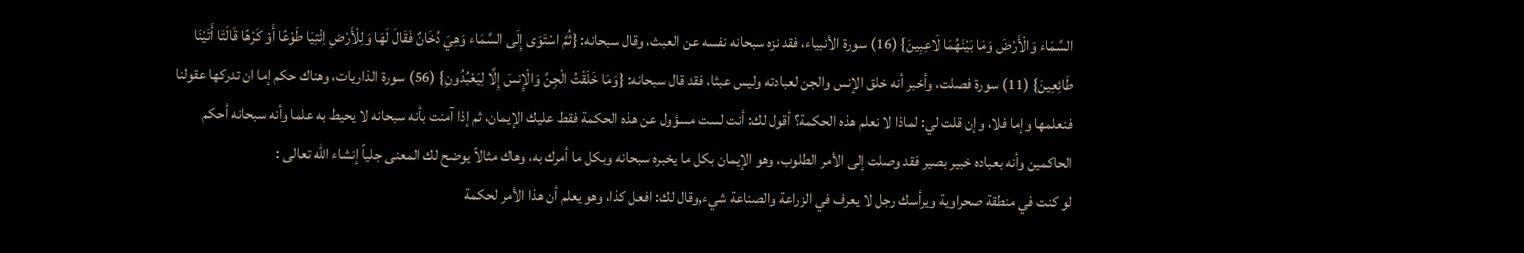السَّمَاء وَالْأَرْضَ وَمَا بَيْنَهُمَا لَاعِبِينَ} (16) سورة الأنبياء، فقد نزه سبحانه نفسه عن العبث، وقال سبحانه: {ثُمَّ اسْتَوَى إِلَى السَّمَاء وَهِيَ دُخَانٌ فَقَالَ لَهَا وَلِلْأَرْضِ اِئْتِيَا طَوْعًا أَوْ كَرْهًا قَالَتَا أَتَيْنَا طَائِعِينَ} (11) سورة فصلت، وأخبر أنه خلق الإنس والجن لعبادته وليس عبثا، فقد قال سبحانه: {وَمَا خَلَقْتُ الْجِنَّ وَالْإِنسَ إِلَّا لِيَعْبُدُونِ} (56) سورة الذاريات، وهناك حكم إما ان تدركها عقولنا فنعلمها وإما فلا، وإن قلت لي: لماذا لا نعلم هذه الحكمة؟ أقول لك: أنت لست مسؤول عن هذه الحكمة فقط عليك الإيمان، ثم إذا آمنت بأنه سبحانه لا يحيط به علما وأنه سبحانه أحكم الحاكمين وأنه بعباده خبير بصير فقد وصلت إلى الأمر الطلوب، وهو الإيمان بكل ما يخبره سبحانه وبكل ما أمرك به، وهاك مثالاً يوضح لك المعنى جلياً إنشاء الله تعالى :
لو كنت في منطقة صحراوية ويرأسك رجل لا يعرف في الزراعة والصناعة شيء,وقال لك: افعل كذا، وهو يعلم أن هذا الأمر لحكمة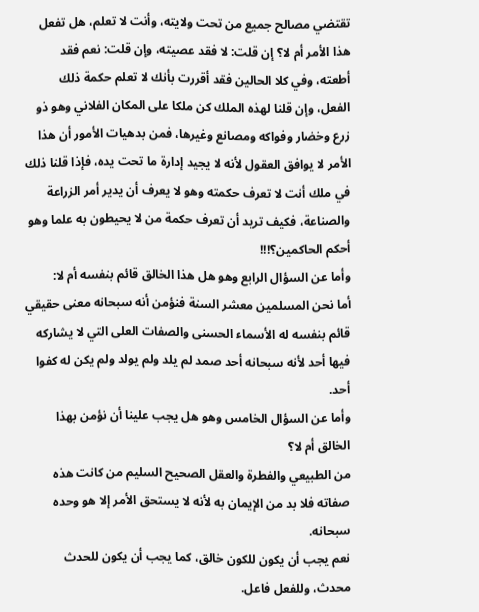تقتضي مصالح جميع من تحت ولايته، وأنت لا تعلم، هل تفعل هذا الأمر أم لا؟ إن قلت: لا فقد عصيته، وإن قلت: نعم فقد أطعته، وفي كلا الحالين فقد أقررت بأنك لا تعلم حكمة ذلك الفعل، وإن قلنا لهذه الملك كن ملكا على المكان الفلاني وهو ذو زرع وخضار وفواكه ومصانع وغيرها، فمن بدهيات الأمور أن هذا الأمر لا يوافق العقول لأنه لا يجيد إدارة ما تحت يده، فإذا قلنا ذلك في ملك أنت لا تعرف حكمته وهو لا يعرف أن يدير أمر الزراعة والصناعة، فكيف تريد أن تعرف حكمة من لا يحيطون به علما وهو أحكم الحاكمين؟!!!
وأما عن السؤال الرابع وهو هل هذا الخالق قائم بنفسه أم لا:
أما نحن المسلمين معشر السنة فنؤمن أنه سبحانه معنى حقيقي قائم بنفسه له الأسماء الحسنى والصفات العلى التي لا يشاركه فيها أحد لأنه سبحانه أحد صمد لم يلد ولم يولد ولم يكن له كفوا أحد.
وأما عن السؤال الخامس وهو هل يجب علينا أن نؤمن بهذا الخالق أم لا؟
من الطبيعي والفطرة والعقل الصحيح السليم من كانت هذه صفاته فلا بد من الإيمان به لأنه لا يستحق الأمر إلا هو وحده سبحانه.
نعم يجب أن يكون للكون خالق، كما يجب أن يكون للحدث محدث، وللفعل فاعل.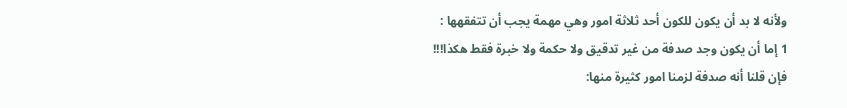ولأنه لا بد أن يكون للكون أحد ثلاثة امور وهي مهمة يجب أن تتفقهها :
1 إما أن يكون وجد صدفة من غير تدقيق ولا حكمة ولا خبرة فقط هكذا!!!
فإن قلنا أنه صدفة لزمنا امور كثيرة منها: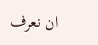ان نعرف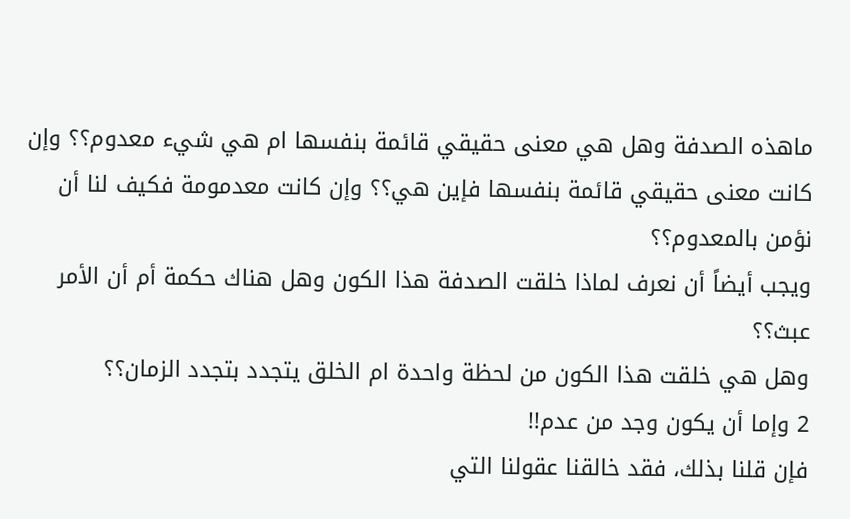ماهذه الصدفة وهل هي معنى حقيقي قائمة بنفسها ام هي شيء معدوم؟؟ وإن كانت معنى حقيقي قائمة بنفسها فإين هي؟؟ وإن كانت معدمومة فكيف لنا أن نؤمن بالمعدوم؟؟
ويجب أيضاً أن نعرف لماذا خلقت الصدفة هذا الكون وهل هناك حكمة أم أن الأمر عبث؟؟
وهل هي خلقت هذا الكون من لحظة واحدة ام الخلق يتجدد بتجدد الزمان؟؟
2 وإما أن يكون وجد من عدم!!
فإن قلنا بذلك، فقد خالقنا عقولنا التي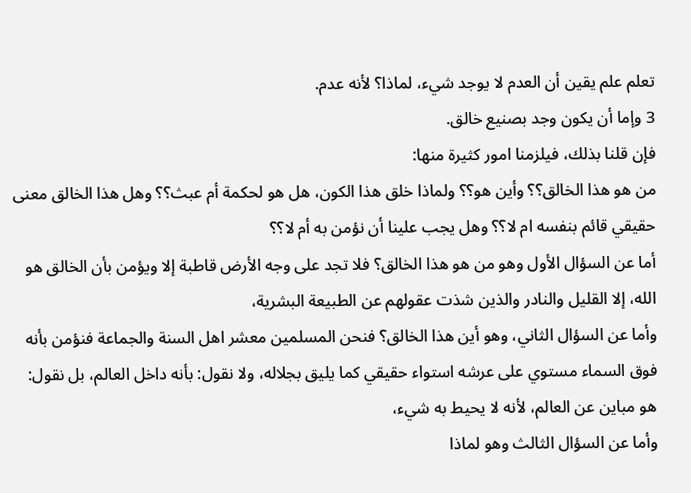تعلم علم يقين أن العدم لا يوجد شيء، لماذا؟ لأنه عدم.
3 وإما أن يكون وجد بصنيع خالق.
فإن قلنا بذلك، فيلزمنا امور كثيرة منها:
من هو هذا الخالق؟؟ وأين هو؟؟ ولماذا خلق هذا الكون، هل هو لحكمة أم عبث؟؟ وهل هذا الخالق معنى حقيقي قائم بنفسه ام لا؟؟ وهل يجب علينا أن نؤمن به أم لا؟؟
أما عن السؤال الأول وهو من هو هذا الخالق؟ فلا تجد على وجه الأرض قاطبة إلا ويؤمن بأن الخالق هو الله، إلا القليل والنادر والذين شذت عقولهم عن الطبيعة البشرية،
وأما عن السؤال الثاني، وهو أين هذا الخالق؟ فنحن المسلمين معشر اهل السنة والجماعة فنؤمن بأنه فوق السماء مستوي على عرشه استواء حقيقي كما يليق بجلاله، ولا نقول: بأنه داخل العالم، بل نقول: هو مباين عن العالم، لأنه لا يحيط به شيء،
وأما عن السؤال الثالث وهو لماذا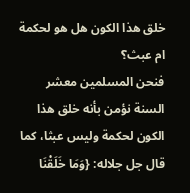خلق هذا الكون هل هو لحكمة ام عبث؟
فنحن المسلمين معشر السنة نؤمن بأنه خلق هذا الكون لحكمة وليس عبثا، كما قال جل جلاله: {وَمَا خَلَقْنَا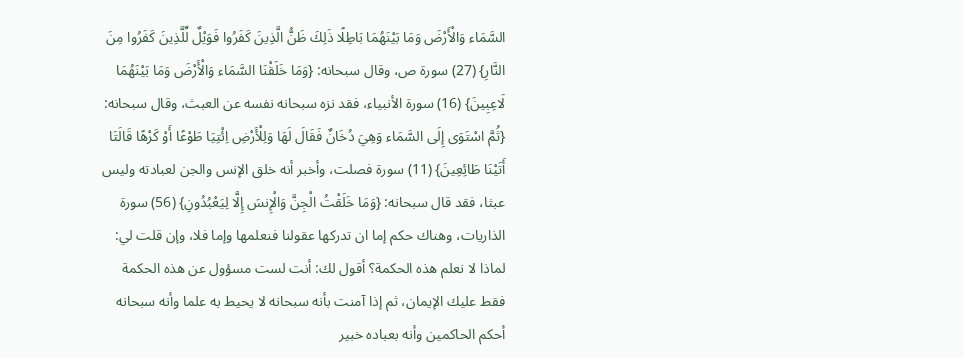السَّمَاء وَالْأَرْضَ وَمَا بَيْنَهُمَا بَاطِلًا ذَلِكَ ظَنُّ الَّذِينَ كَفَرُوا فَوَيْلٌ لِّلَّذِينَ كَفَرُوا مِنَ النَّارِ} (27) سورة ص، وقال سبحانه: {وَمَا خَلَقْنَا السَّمَاء وَالْأَرْضَ وَمَا بَيْنَهُمَا لَاعِبِينَ} (16) سورة الأنبياء، فقد نزه سبحانه نفسه عن العبث، وقال سبحانه: {ثُمَّ اسْتَوَى إِلَى السَّمَاء وَهِيَ دُخَانٌ فَقَالَ لَهَا وَلِلْأَرْضِ اِئْتِيَا طَوْعًا أَوْ كَرْهًا قَالَتَا أَتَيْنَا طَائِعِينَ} (11) سورة فصلت، وأخبر أنه خلق الإنس والجن لعبادته وليس عبثا، فقد قال سبحانه: {وَمَا خَلَقْتُ الْجِنَّ وَالْإِنسَ إِلَّا لِيَعْبُدُونِ} (56) سورة الذاريات، وهناك حكم إما ان تدركها عقولنا فنعلمها وإما فلا، وإن قلت لي: لماذا لا نعلم هذه الحكمة؟ أقول لك: أنت لست مسؤول عن هذه الحكمة فقط عليك الإيمان، ثم إذا آمنت بأنه سبحانه لا يحيط به علما وأنه سبحانه أحكم الحاكمين وأنه بعباده خبير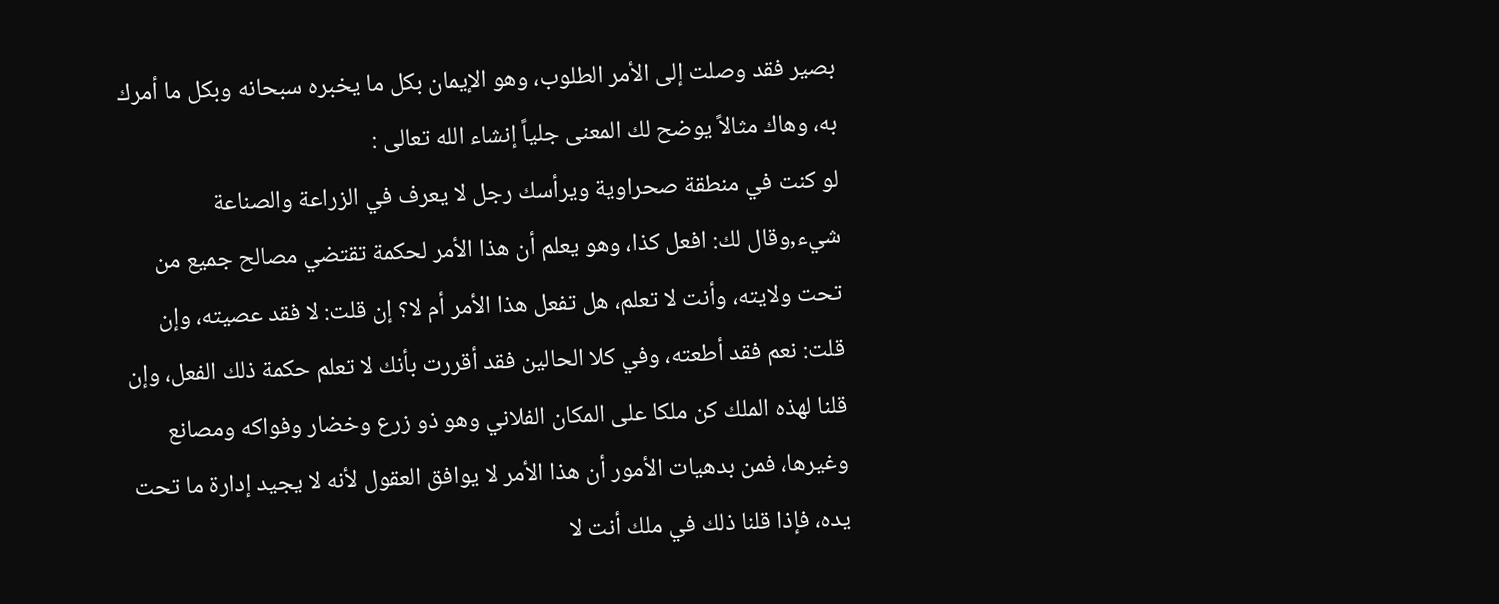بصير فقد وصلت إلى الأمر الطلوب، وهو الإيمان بكل ما يخبره سبحانه وبكل ما أمرك به، وهاك مثالاً يوضح لك المعنى جلياً إنشاء الله تعالى :
لو كنت في منطقة صحراوية ويرأسك رجل لا يعرف في الزراعة والصناعة شيء,وقال لك: افعل كذا، وهو يعلم أن هذا الأمر لحكمة تقتضي مصالح جميع من تحت ولايته، وأنت لا تعلم، هل تفعل هذا الأمر أم لا؟ إن قلت: لا فقد عصيته، وإن قلت: نعم فقد أطعته، وفي كلا الحالين فقد أقررت بأنك لا تعلم حكمة ذلك الفعل، وإن قلنا لهذه الملك كن ملكا على المكان الفلاني وهو ذو زرع وخضار وفواكه ومصانع وغيرها، فمن بدهيات الأمور أن هذا الأمر لا يوافق العقول لأنه لا يجيد إدارة ما تحت يده، فإذا قلنا ذلك في ملك أنت لا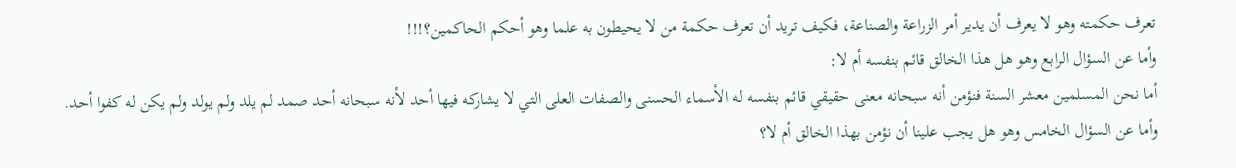تعرف حكمته وهو لا يعرف أن يدير أمر الزراعة والصناعة، فكيف تريد أن تعرف حكمة من لا يحيطون به علما وهو أحكم الحاكمين؟!!!
وأما عن السؤال الرابع وهو هل هذا الخالق قائم بنفسه أم لا:
أما نحن المسلمين معشر السنة فنؤمن أنه سبحانه معنى حقيقي قائم بنفسه له الأسماء الحسنى والصفات العلى التي لا يشاركه فيها أحد لأنه سبحانه أحد صمد لم يلد ولم يولد ولم يكن له كفوا أحد.
وأما عن السؤال الخامس وهو هل يجب علينا أن نؤمن بهذا الخالق أم لا؟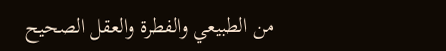من الطبيعي والفطرة والعقل الصحيح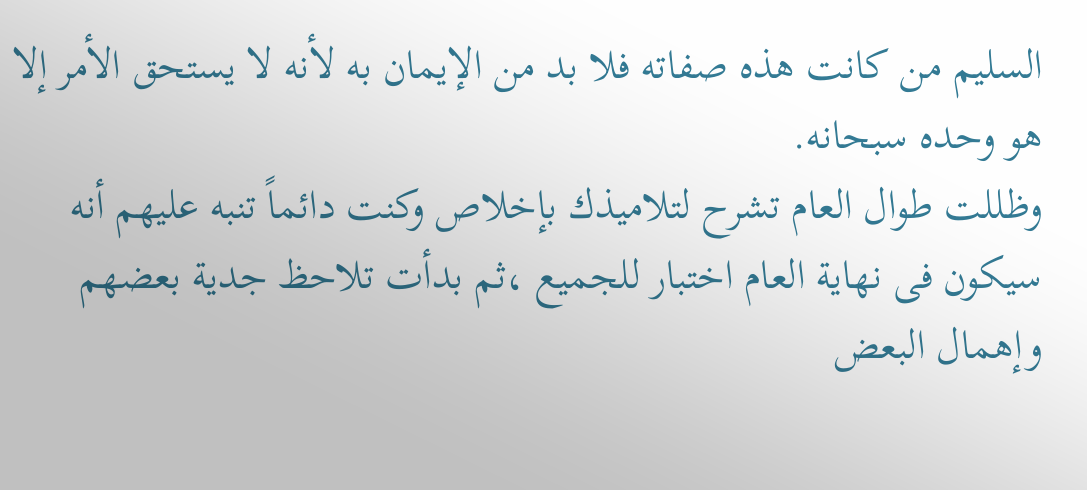السليم من كانت هذه صفاته فلا بد من الإيمان به لأنه لا يستحق الأمر إلا هو وحده سبحانه.
وظللت طوال العام تشرح لتلاميذك بإخلاص وكنت دائماً تنبه عليهم أنه سيكون فى نهاية العام اختبار للجميع ،ثم بدأت تلاحظ جدية بعضهم وإهمال البعض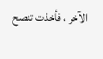الآخر ، فأخذت تنصح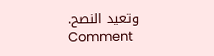وتعيد النصح.
Comment